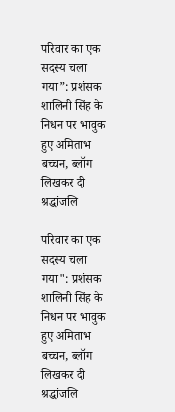परिवार का एक सदस्य चला गया”: प्रशंसक शालिनी सिंह के निधन पर भावुक हुए अमिताभ बच्चन, ब्लॉग लिखकर दी श्रद्धांजलि

परिवार का एक सदस्य चला गया": प्रशंसक शालिनी सिंह के निधन पर भावुक हुए अमिताभ बच्चन, ब्लॉग लिखकर दी श्रद्धांजलि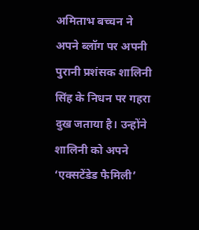अमिताभ बच्चन ने अपने ब्लॉग पर अपनी पुरानी प्रशंसक शालिनी सिंह के निधन पर गहरा दुख जताया है। उन्होंने शालिनी को अपने ‘एक्सटेंडेड फैमिली’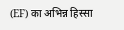(EF) का अभिन्न हिस्सा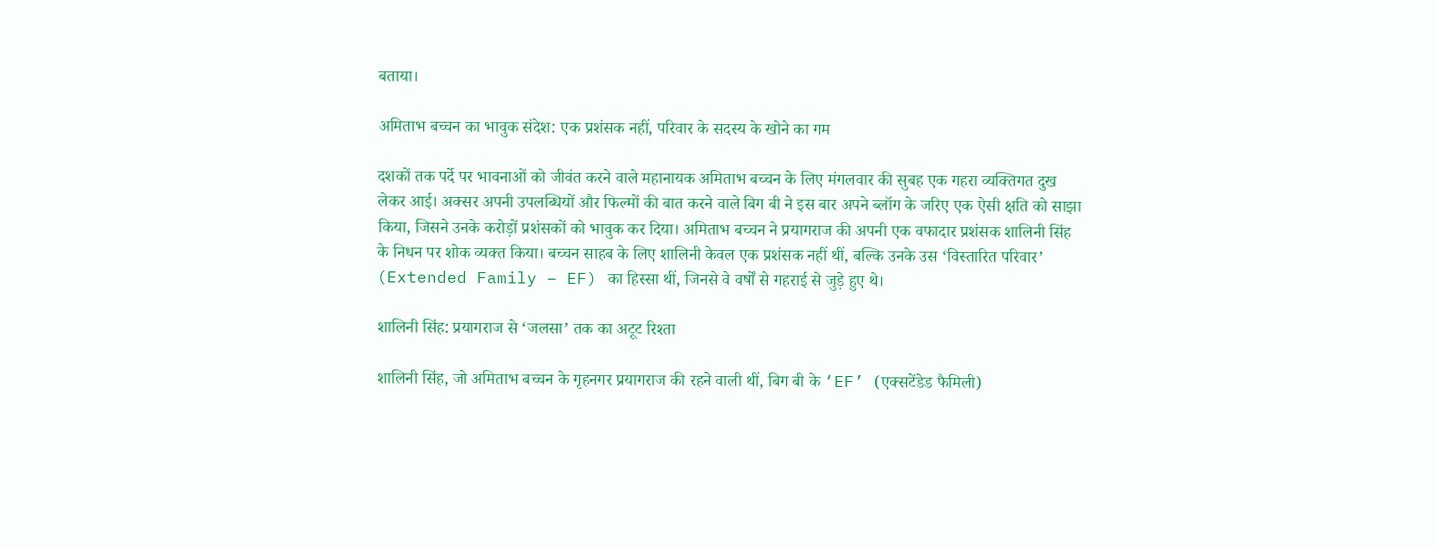बताया।

अमिताभ बच्चन का भावुक संदेश: एक प्रशंसक नहीं, परिवार के सदस्य के खोने का गम

दशकों तक पर्दे पर भावनाओं को जीवंत करने वाले महानायक अमिताभ बच्चन के लिए मंगलवार की सुबह एक गहरा व्यक्तिगत दुख लेकर आई। अक्सर अपनी उपलब्धियों और फिल्मों की बात करने वाले बिग बी ने इस बार अपने ब्लॉग के जरिए एक ऐसी क्षति को साझा किया, जिसने उनके करोड़ों प्रशंसकों को भावुक कर दिया। अमिताभ बच्चन ने प्रयागराज की अपनी एक वफादार प्रशंसक शालिनी सिंह के निधन पर शोक व्यक्त किया। बच्चन साहब के लिए शालिनी केवल एक प्रशंसक नहीं थीं, बल्कि उनके उस ‘विस्तारित परिवार’ (Extended Family – EF) का हिस्सा थीं, जिनसे वे वर्षों से गहराई से जुड़े हुए थे।

शालिनी सिंह: प्रयागराज से ‘जलसा’ तक का अटूट रिश्ता

शालिनी सिंह, जो अमिताभ बच्चन के गृहनगर प्रयागराज की रहने वाली थीं, बिग बी के ‘EF’ (एक्सटेंडेड फैमिली)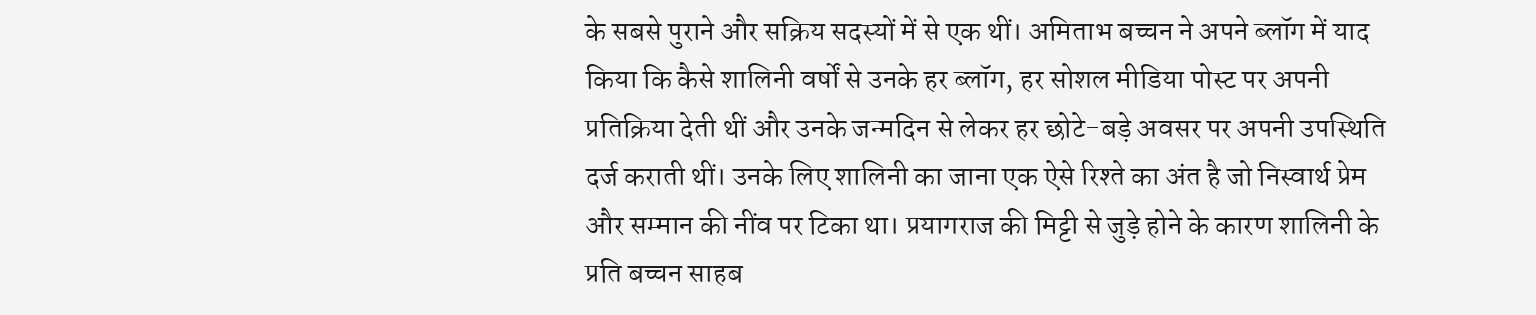के सबसे पुराने और सक्रिय सदस्यों में से एक थीं। अमिताभ बच्चन ने अपने ब्लॉग में याद किया कि कैसे शालिनी वर्षों से उनके हर ब्लॉग, हर सोशल मीडिया पोस्ट पर अपनी प्रतिक्रिया देती थीं और उनके जन्मदिन से लेकर हर छोटे-बड़े अवसर पर अपनी उपस्थिति दर्ज कराती थीं। उनके लिए शालिनी का जाना एक ऐसे रिश्ते का अंत है जो निस्वार्थ प्रेम और सम्मान की नींव पर टिका था। प्रयागराज की मिट्टी से जुड़े होने के कारण शालिनी के प्रति बच्चन साहब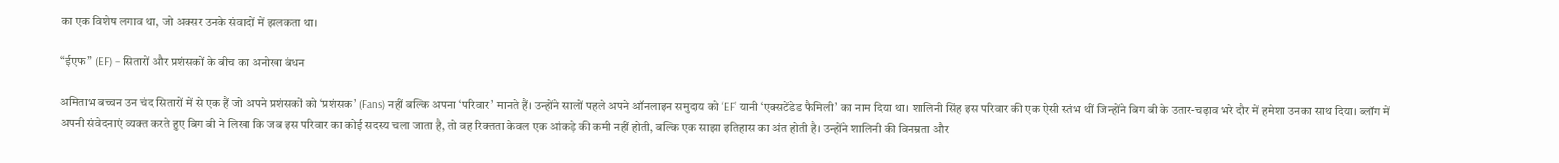का एक विशेष लगाव था, जो अक्सर उनके संवादों में झलकता था।

“ईएफ” (EF) – सितारों और प्रशंसकों के बीच का अनोखा बंधन

अमिताभ बच्चन उन चंद सितारों में से एक हैं जो अपने प्रशंसकों को ‘प्रशंसक’ (Fans) नहीं बल्कि अपना ‘परिवार’ मानते हैं। उन्होंने सालों पहले अपने ऑनलाइन समुदाय को ‘EF’ यानी ‘एक्सटेंडेड फैमिली’ का नाम दिया था। शालिनी सिंह इस परिवार की एक ऐसी स्तंभ थीं जिन्होंने बिग बी के उतार-चढ़ाव भरे दौर में हमेशा उनका साथ दिया। ब्लॉग में अपनी संवेदनाएं व्यक्त करते हुए बिग बी ने लिखा कि जब इस परिवार का कोई सदस्य चला जाता है, तो वह रिक्तता केवल एक आंकड़े की कमी नहीं होती, बल्कि एक साझा इतिहास का अंत होती है। उन्होंने शालिनी की विनम्रता और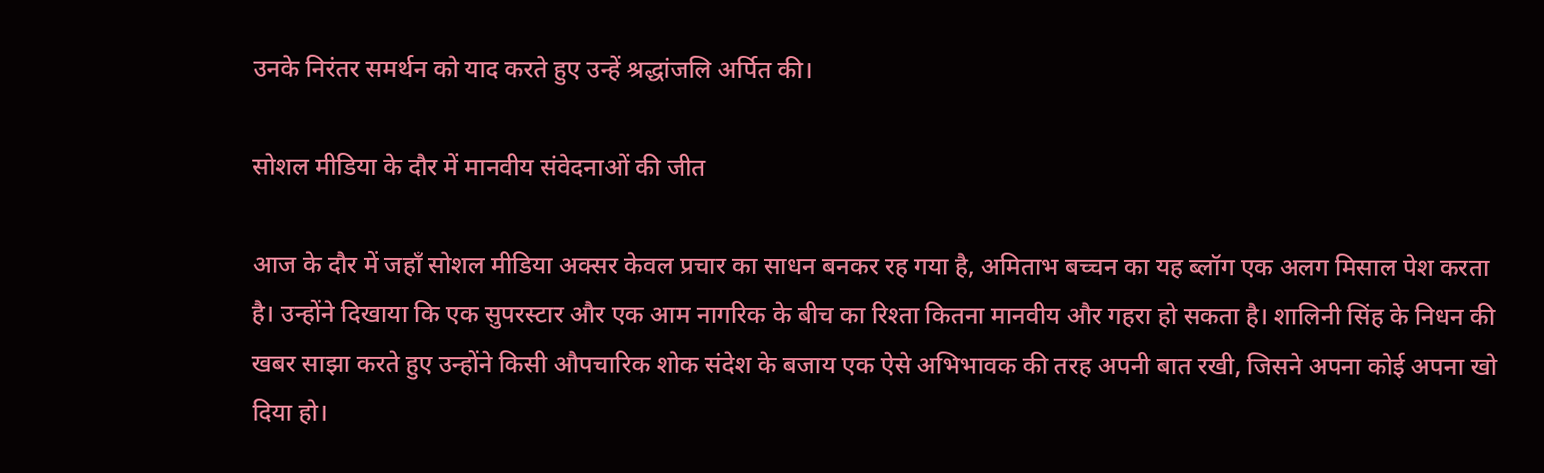उनके निरंतर समर्थन को याद करते हुए उन्हें श्रद्धांजलि अर्पित की।

सोशल मीडिया के दौर में मानवीय संवेदनाओं की जीत

आज के दौर में जहाँ सोशल मीडिया अक्सर केवल प्रचार का साधन बनकर रह गया है, अमिताभ बच्चन का यह ब्लॉग एक अलग मिसाल पेश करता है। उन्होंने दिखाया कि एक सुपरस्टार और एक आम नागरिक के बीच का रिश्ता कितना मानवीय और गहरा हो सकता है। शालिनी सिंह के निधन की खबर साझा करते हुए उन्होंने किसी औपचारिक शोक संदेश के बजाय एक ऐसे अभिभावक की तरह अपनी बात रखी, जिसने अपना कोई अपना खो दिया हो।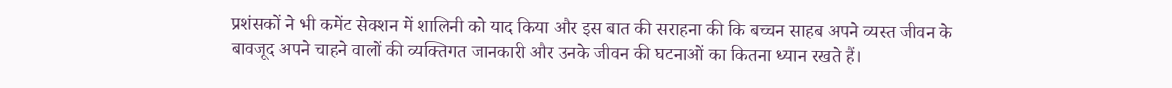प्रशंसकों ने भी कमेंट सेक्शन में शालिनी को याद किया और इस बात की सराहना की कि बच्चन साहब अपने व्यस्त जीवन के बावजूद अपने चाहने वालों की व्यक्तिगत जानकारी और उनके जीवन की घटनाओं का कितना ध्यान रखते हैं।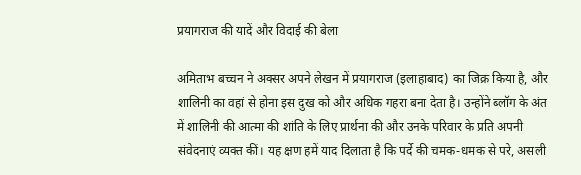प्रयागराज की यादें और विदाई की बेला

अमिताभ बच्चन ने अक्सर अपने लेखन में प्रयागराज (इलाहाबाद) का जिक्र किया है, और शालिनी का वहां से होना इस दुख को और अधिक गहरा बना देता है। उन्होंने ब्लॉग के अंत में शालिनी की आत्मा की शांति के लिए प्रार्थना की और उनके परिवार के प्रति अपनी संवेदनाएं व्यक्त कीं। यह क्षण हमें याद दिलाता है कि पर्दे की चमक-धमक से परे, असली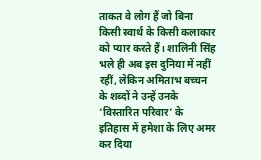ताकत वे लोग हैं जो बिना किसी स्वार्थ के किसी कलाकार को प्यार करते हैं। शालिनी सिंह भले ही अब इस दुनिया में नहीं रहीं, लेकिन अमिताभ बच्चन के शब्दों ने उन्हें उनके ‘विस्तारित परिवार’ के इतिहास में हमेशा के लिए अमर कर दिया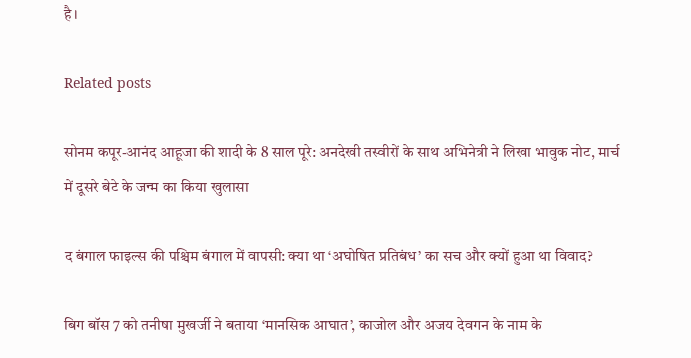है।

Related posts

सोनम कपूर-आनंद आहूजा की शादी के 8 साल पूरे: अनदेखी तस्वीरों के साथ अभिनेत्री ने लिखा भावुक नोट, मार्च में दूसरे बेटे के जन्म का किया खुलासा

द बंगाल फाइल्स की पश्चिम बंगाल में वापसी: क्या था ‘अघोषित प्रतिबंध’ का सच और क्यों हुआ था विवाद?

बिग बॉस 7 को तनीषा मुखर्जी ने बताया ‘मानसिक आघात’, काजोल और अजय देवगन के नाम के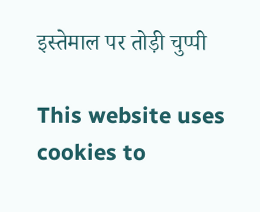इस्तेमाल पर तोड़ी चुप्पी

This website uses cookies to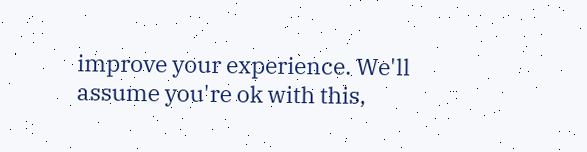improve your experience. We'll assume you're ok with this,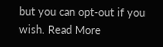but you can opt-out if you wish. Read More